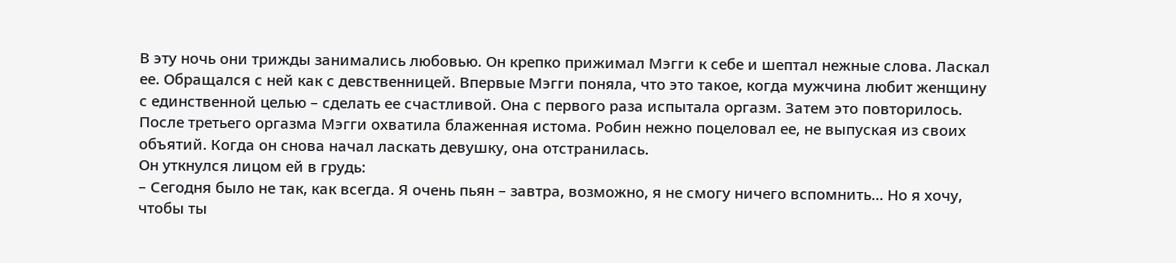В эту ночь они трижды занимались любовью. Он крепко прижимал Мэгги к себе и шептал нежные слова. Ласкал ее. Обращался с ней как с девственницей. Впервые Мэгги поняла, что это такое, когда мужчина любит женщину с единственной целью – сделать ее счастливой. Она с первого раза испытала оргазм. Затем это повторилось. После третьего оргазма Мэгги охватила блаженная истома. Робин нежно поцеловал ее, не выпуская из своих объятий. Когда он снова начал ласкать девушку, она отстранилась.
Он уткнулся лицом ей в грудь:
– Сегодня было не так, как всегда. Я очень пьян – завтра, возможно, я не смогу ничего вспомнить… Но я хочу, чтобы ты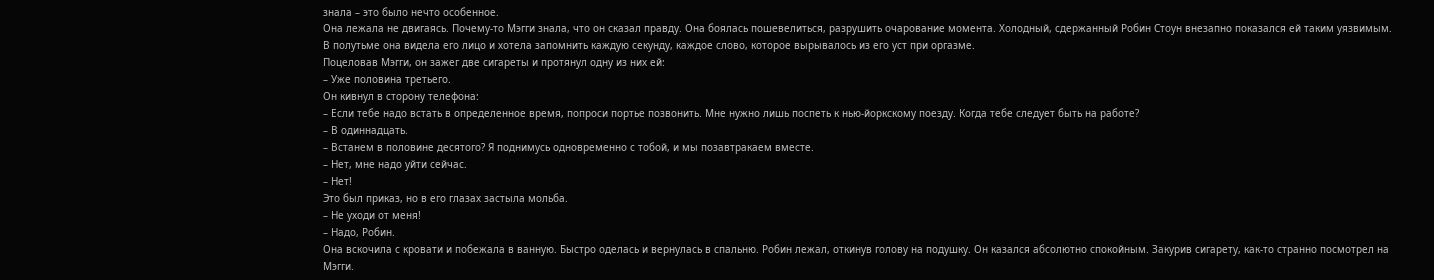знала – это было нечто особенное.
Она лежала не двигаясь. Почему-то Мэгги знала, что он сказал правду. Она боялась пошевелиться, разрушить очарование момента. Холодный, сдержанный Робин Стоун внезапно показался ей таким уязвимым. В полутьме она видела его лицо и хотела запомнить каждую секунду, каждое слово, которое вырывалось из его уст при оргазме.
Поцеловав Мэгги, он зажег две сигареты и протянул одну из них ей:
– Уже половина третьего.
Он кивнул в сторону телефона:
– Если тебе надо встать в определенное время, попроси портье позвонить. Мне нужно лишь поспеть к нью-йоркскому поезду. Когда тебе следует быть на работе?
– В одиннадцать.
– Встанем в половине десятого? Я поднимусь одновременно с тобой, и мы позавтракаем вместе.
– Нет, мне надо уйти сейчас.
– Нет!
Это был приказ, но в его глазах застыла мольба.
– Не уходи от меня!
– Надо, Робин.
Она вскочила с кровати и побежала в ванную. Быстро оделась и вернулась в спальню. Робин лежал, откинув голову на подушку. Он казался абсолютно спокойным. Закурив сигарету, как-то странно посмотрел на Мэгги.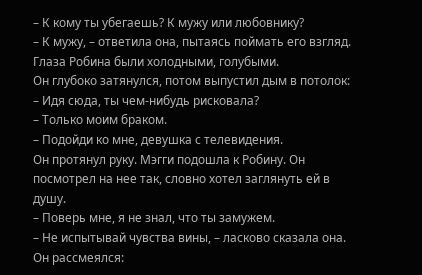– К кому ты убегаешь? К мужу или любовнику?
– К мужу, – ответила она, пытаясь поймать его взгляд. Глаза Робина были холодными, голубыми.
Он глубоко затянулся, потом выпустил дым в потолок:
– Идя сюда, ты чем-нибудь рисковала?
– Только моим браком.
– Подойди ко мне, девушка с телевидения.
Он протянул руку. Мэгги подошла к Робину. Он посмотрел на нее так, словно хотел заглянуть ей в душу.
– Поверь мне, я не знал, что ты замужем.
– Не испытывай чувства вины, – ласково сказала она.
Он рассмеялся: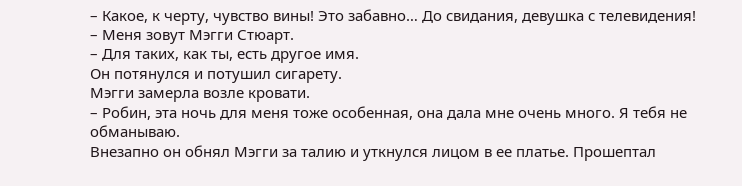– Какое, к черту, чувство вины! Это забавно… До свидания, девушка с телевидения!
– Меня зовут Мэгги Стюарт.
– Для таких, как ты, есть другое имя.
Он потянулся и потушил сигарету.
Мэгги замерла возле кровати.
– Робин, эта ночь для меня тоже особенная, она дала мне очень много. Я тебя не обманываю.
Внезапно он обнял Мэгги за талию и уткнулся лицом в ее платье. Прошептал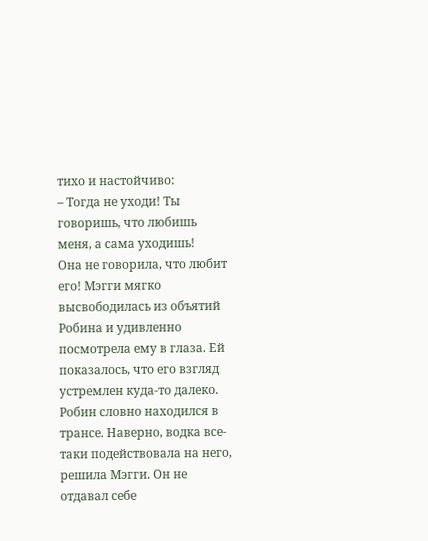тихо и настойчиво:
– Тогда не уходи! Ты говоришь, что любишь меня, а сама уходишь!
Она не говорила, что любит его! Мэгги мягко высвободилась из объятий Робина и удивленно посмотрела ему в глаза. Ей показалось, что его взгляд устремлен куда-то далеко. Робин словно находился в трансе. Наверно, водка все-таки подействовала на него, решила Мэгги. Он не отдавал себе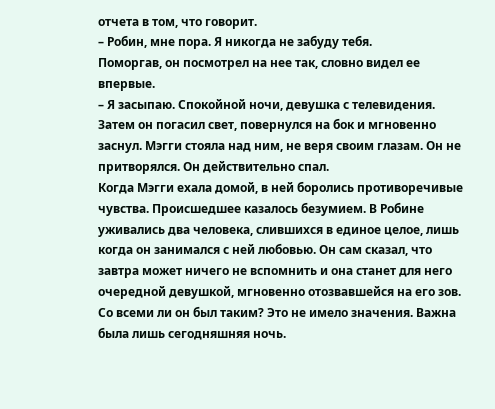отчета в том, что говорит.
– Робин, мне пора. Я никогда не забуду тебя.
Поморгав, он посмотрел на нее так, словно видел ее впервые.
– Я засыпаю. Спокойной ночи, девушка с телевидения.
Затем он погасил свет, повернулся на бок и мгновенно заснул. Мэгги стояла над ним, не веря своим глазам. Он не притворялся. Он действительно спал.
Когда Мэгги ехала домой, в ней боролись противоречивые чувства. Происшедшее казалось безумием. В Робине уживались два человека, слившихся в единое целое, лишь когда он занимался с ней любовью. Он сам сказал, что завтра может ничего не вспомнить и она станет для него очередной девушкой, мгновенно отозвавшейся на его зов. Со всеми ли он был таким? Это не имело значения. Важна была лишь сегодняшняя ночь.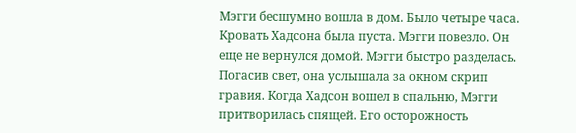Мэгги бесшумно вошла в дом. Было четыре часа.
Кровать Хадсона была пуста. Мэгги повезло. Он еще не вернулся домой. Мэгги быстро разделась. Погасив свет, она услышала за окном скрип гравия. Когда Хадсон вошел в спальню, Мэгги притворилась спящей. Его осторожность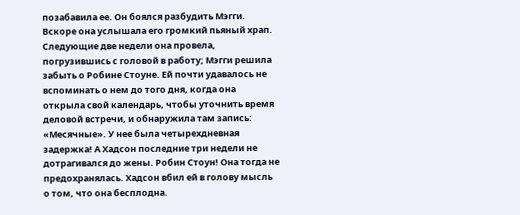позабавила ее. Он боялся разбудить Мэгги. Вскоре она услышала его громкий пьяный храп.
Следующие две недели она провела, погрузившись с головой в работу; Мэгги решила забыть о Робине Стоуне. Ей почти удавалось не вспоминать о нем до того дня, когда она открыла свой календарь, чтобы уточнить время деловой встречи, и обнаружила там запись: «Месячные». У нее была четырехдневная задержка! А Хадсон последние три недели не дотрагивался до жены. Робин Стоун! Она тогда не предохранялась. Хадсон вбил ей в голову мысль о том, что она бесплодна.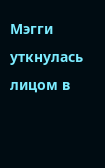Мэгги уткнулась лицом в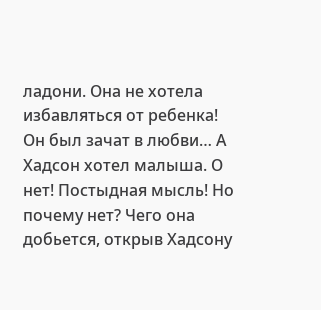ладони. Она не хотела избавляться от ребенка! Он был зачат в любви… А Хадсон хотел малыша. О нет! Постыдная мысль! Но почему нет? Чего она добьется, открыв Хадсону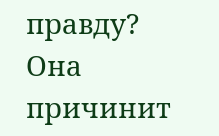правду? Она причинит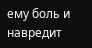ему боль и навредит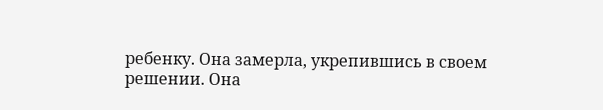ребенку. Она замерла, укрепившись в своем решении. Она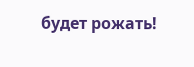будет рожать!